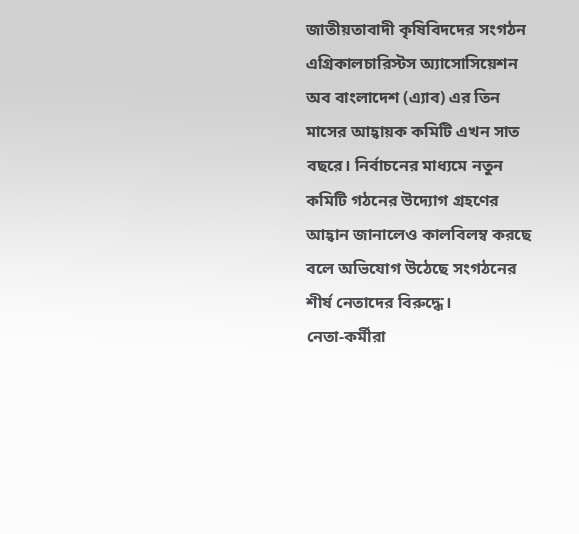জাতীয়তাবাদী কৃষিবিদদের সংগঠন এগ্রিকালচারিস্টস অ্যাসোসিয়েশন অব বাংলাদেশ (এ্যাব) এর তিন মাসের আহ্বায়ক কমিটি এখন সাত বছরে। নির্বাচনের মাধ্যমে নতুন কমিটি গঠনের উদ্যোগ গ্রহণের আহ্বান জানালেও কালবিলম্ব করছে বলে অভিযোগ উঠেছে সংগঠনের শীর্ষ নেতাদের বিরুদ্ধে।
নেতা-কর্মীরা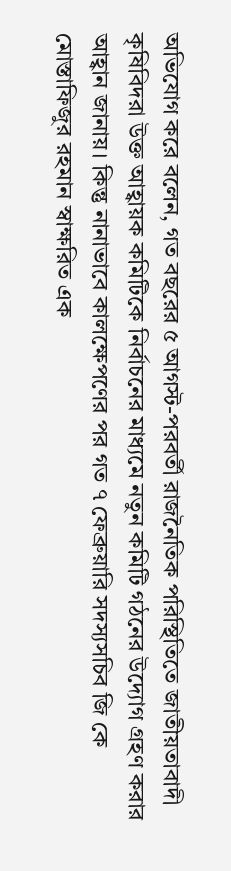অভিযোগ করে বলেন, গত বছরের ৫ আগস্ট-পরবর্তী রাজনৈতিক পরিস্থিতিতে জাতীয়তাবাদী কৃষিবিদরা উক্ত আহ্বায়ক কমিটিকে নির্বাচনের মাধ্যমে নতুন কমিটি গঠনের উদ্যোগ গ্রহণ করার আহ্বান জানায়। কিন্তু নানাভাবে কালক্ষেপণের পর গত ৭ ফেব্রুয়ারি সদস্যসচিব জি কে মোস্তাফিজুর রহমান স্বাক্ষরিত এক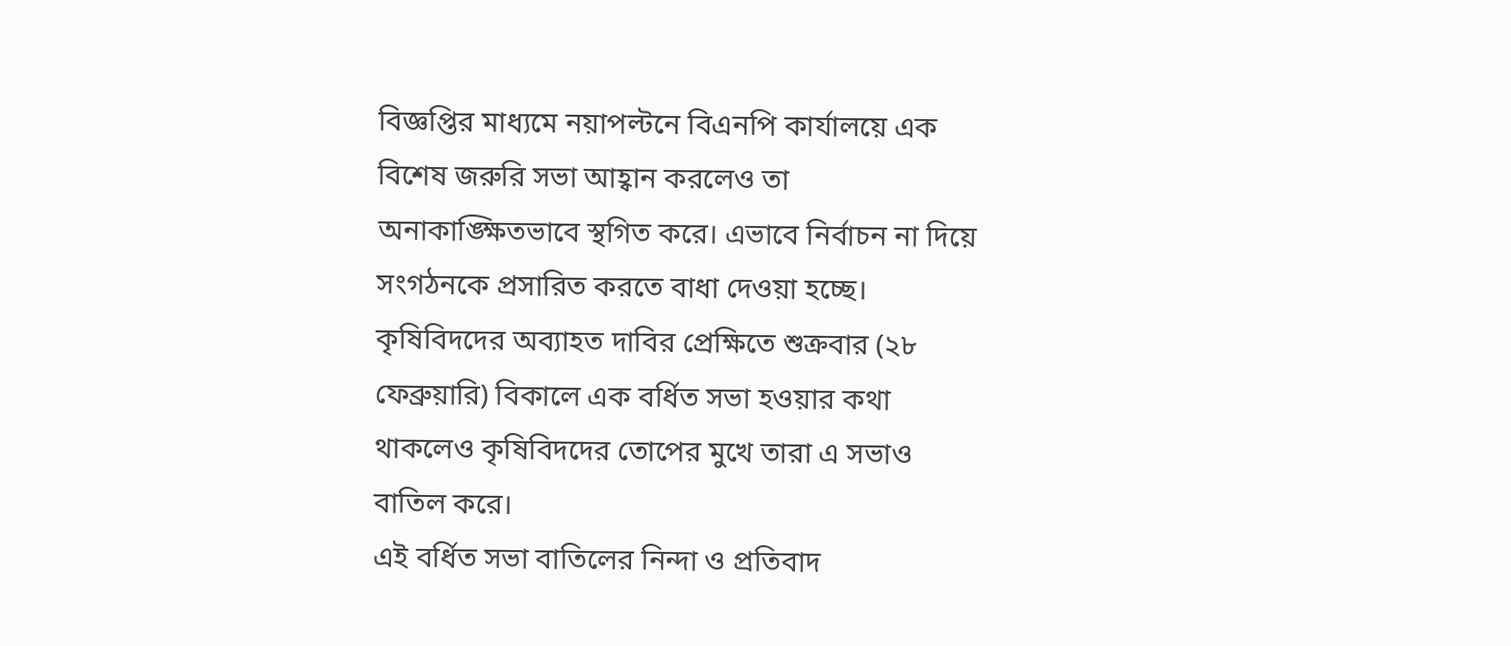বিজ্ঞপ্তির মাধ্যমে নয়াপল্টনে বিএনপি কার্যালয়ে এক বিশেষ জরুরি সভা আহ্বান করলেও তা অনাকাঙ্ক্ষিতভাবে স্থগিত করে। এভাবে নির্বাচন না দিয়ে সংগঠনকে প্রসারিত করতে বাধা দেওয়া হচ্ছে।
কৃষিবিদদের অব্যাহত দাবির প্রেক্ষিতে শুক্রবার (২৮ ফেব্রুয়ারি) বিকালে এক বর্ধিত সভা হওয়ার কথা থাকলেও কৃষিবিদদের তোপের মুখে তারা এ সভাও বাতিল করে।
এই বর্ধিত সভা বাতিলের নিন্দা ও প্রতিবাদ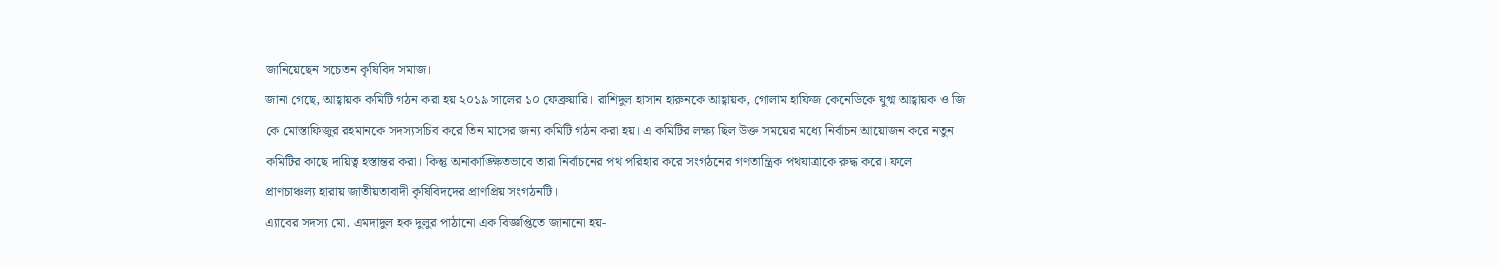জানিয়েছেন সচেতন কৃষিবিদ সমাজ।
জানা গেছে, আহ্বায়ক কমিটি গঠন করা হয় ২০১৯ সালের ১০ ফেব্রুয়ারি। রাশিদুল হাসান হারুনকে আহ্বায়ক, গোলাম হাফিজ কেনেডিকে যুগ্ম আহ্বায়ক ও জি কে মোস্তাফিজুর রহমানকে সদস্যসচিব করে তিন মাসের জন্য কমিটি গঠন করা হয়। এ কমিটির লক্ষ্য ছিল উক্ত সময়ের মধ্যে নির্বাচন আয়োজন করে নতুন কমিটির কাছে দায়িত্ব হস্তান্তর করা। কিন্তু অনাকাঙ্ক্ষিতভাবে তারা নির্বাচনের পথ পরিহার করে সংগঠনের গণতান্ত্রিক পথযাত্রাকে রুদ্ধ করে। ফলে প্রাণচাঞ্চল্য হারায় জাতীয়তাবাদী কৃষিবিদদের প্রাণপ্রিয় সংগঠনটি।
এ্যাবের সদস্য মো. এমদাদুল হক দুলুর পাঠানো এক বিজ্ঞপ্তিতে জানানো হয়-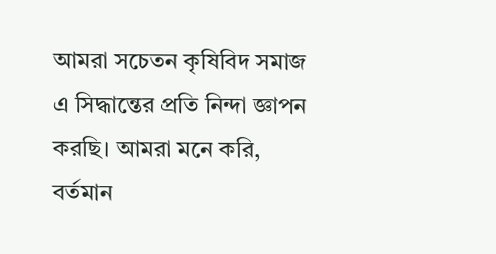আমরা সচেতন কৃষিবিদ সমাজ এ সিদ্ধান্তের প্রতি নিন্দা জ্ঞাপন করছি। আমরা মনে করি, বর্তমান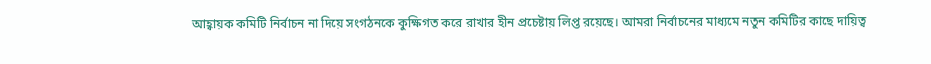আহ্বায়ক কমিটি নির্বাচন না দিয়ে সংগঠনকে কুক্ষিগত করে রাখার হীন প্রচেষ্টায় লিপ্ত রয়েছে। আমরা নির্বাচনের মাধ্যমে নতুন কমিটির কাছে দায়িত্ব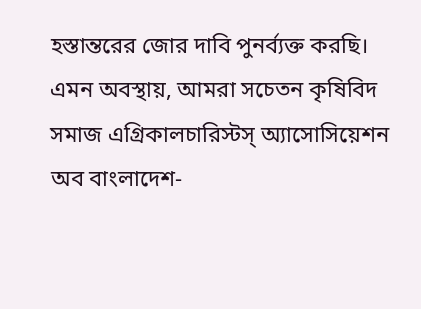হস্তান্তরের জোর দাবি পুনর্ব্যক্ত করছি।
এমন অবস্থায়, আমরা সচেতন কৃষিবিদ সমাজ এগ্রিকালচারিস্টস্ অ্যাসোসিয়েশন অব বাংলাদেশ-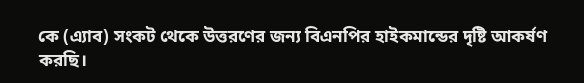কে (এ্যাব) সংকট থেকে উত্তরণের জন্য বিএনপির হাইকমান্ডের দৃষ্টি আকর্ষণ করছি।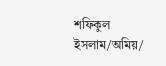শফিকুল ইসলাম/অমিয়/